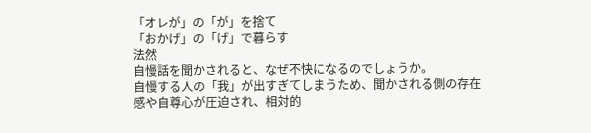「オレが」の「が」を捨て
「おかげ」の「げ」で暮らす
法然
自慢話を聞かされると、なぜ不快になるのでしょうか。
自慢する人の「我」が出すぎてしまうため、聞かされる側の存在感や自尊心が圧迫され、相対的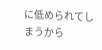に低められてしまうから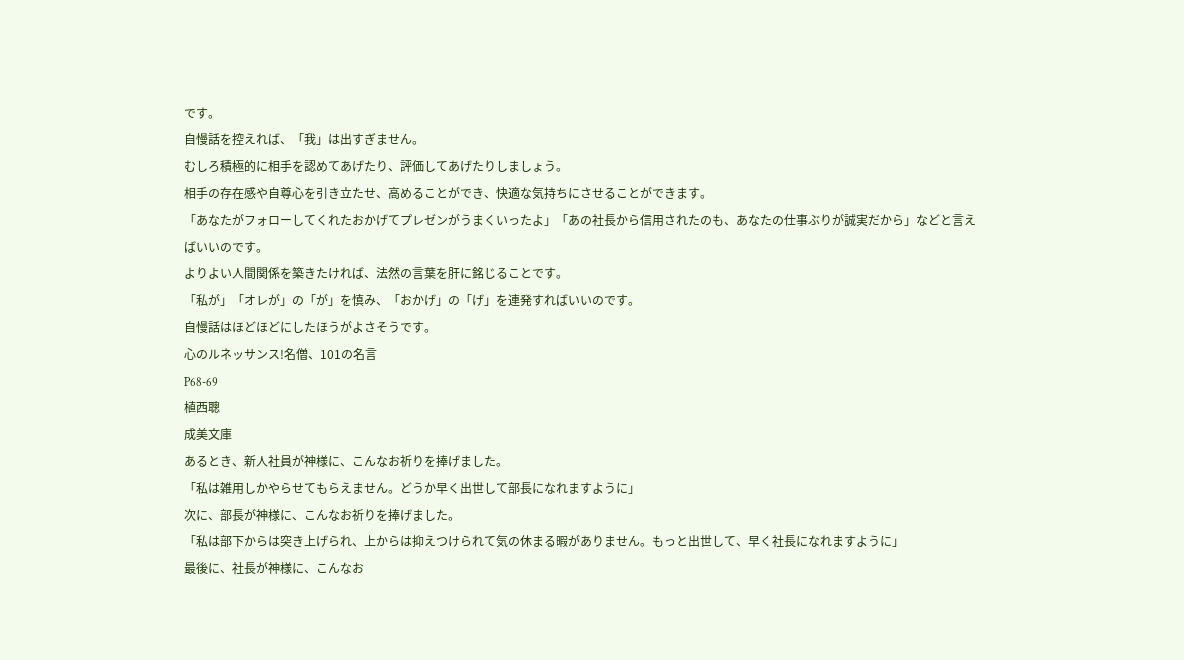です。
自慢話を控えれば、「我」は出すぎません。
むしろ積極的に相手を認めてあげたり、評価してあげたりしましょう。
相手の存在感や自尊心を引き立たせ、高めることができ、快適な気持ちにさせることができます。
「あなたがフォローしてくれたおかげてプレゼンがうまくいったよ」「あの社長から信用されたのも、あなたの仕事ぶりが誠実だから」などと言えばいいのです。
よりよい人間関係を築きたければ、法然の言葉を肝に銘じることです。
「私が」「オレが」の「が」を慎み、「おかげ」の「げ」を連発すればいいのです。
自慢話はほどほどにしたほうがよさそうです。
心のルネッサンス!名僧、101の名言
P68-69
植西聰
成美文庫
あるとき、新人社員が神様に、こんなお祈りを捧げました。
「私は雑用しかやらせてもらえません。どうか早く出世して部長になれますように」
次に、部長が神様に、こんなお祈りを捧げました。
「私は部下からは突き上げられ、上からは抑えつけられて気の休まる暇がありません。もっと出世して、早く社長になれますように」
最後に、社長が神様に、こんなお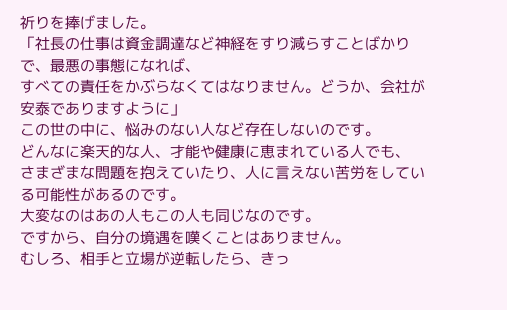祈りを捧げました。
「社長の仕事は資金調達など神経をすり減らすことばかりで、最悪の事態になれば、
すべての責任をかぶらなくてはなりません。どうか、会社が安泰でありますように」
この世の中に、悩みのない人など存在しないのです。
どんなに楽天的な人、才能や健康に恵まれている人でも、
さまざまな問題を抱えていたり、人に言えない苦労をしている可能性があるのです。
大変なのはあの人もこの人も同じなのです。
ですから、自分の境遇を嘆くことはありません。
むしろ、相手と立場が逆転したら、きっ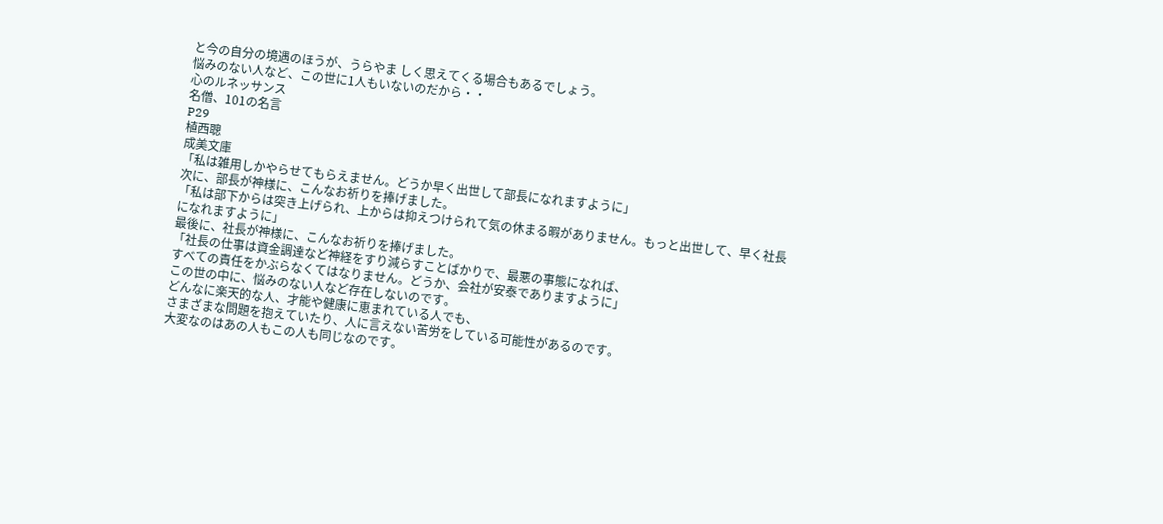と今の自分の境遇のほうが、うらやま しく思えてくる場合もあるでしょう。
悩みのない人など、この世に1人もいないのだから・・
心のルネッサンス
名僧、101の名言
P29
植西聰
成美文庫
「私は雑用しかやらせてもらえません。どうか早く出世して部長になれますように」
次に、部長が神様に、こんなお祈りを捧げました。
「私は部下からは突き上げられ、上からは抑えつけられて気の休まる暇がありません。もっと出世して、早く社長になれますように」
最後に、社長が神様に、こんなお祈りを捧げました。
「社長の仕事は資金調達など神経をすり減らすことばかりで、最悪の事態になれば、
すべての責任をかぶらなくてはなりません。どうか、会社が安泰でありますように」
この世の中に、悩みのない人など存在しないのです。
どんなに楽天的な人、才能や健康に恵まれている人でも、
さまざまな問題を抱えていたり、人に言えない苦労をしている可能性があるのです。
大変なのはあの人もこの人も同じなのです。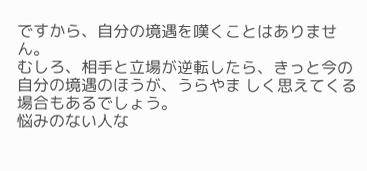ですから、自分の境遇を嘆くことはありません。
むしろ、相手と立場が逆転したら、きっと今の自分の境遇のほうが、うらやま しく思えてくる場合もあるでしょう。
悩みのない人な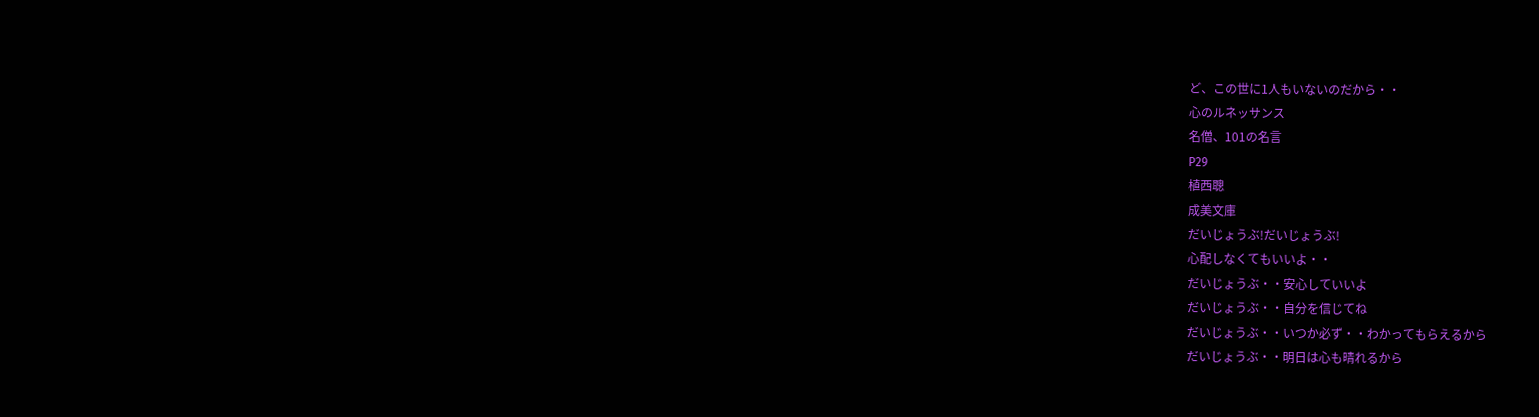ど、この世に1人もいないのだから・・
心のルネッサンス
名僧、101の名言
P29
植西聰
成美文庫
だいじょうぶ!だいじょうぶ!
心配しなくてもいいよ・・
だいじょうぶ・・安心していいよ
だいじょうぶ・・自分を信じてね
だいじょうぶ・・いつか必ず・・わかってもらえるから
だいじょうぶ・・明日は心も晴れるから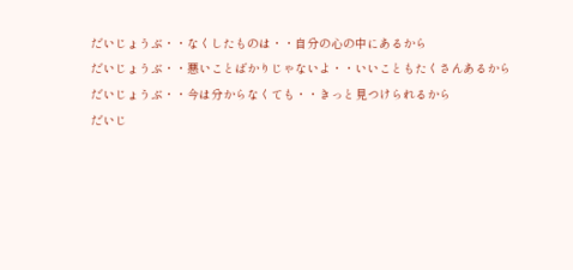だいじょうぶ・・なくしたものは・・自分の心の中にあるから
だいじょうぶ・・悪いことばかりじゃないよ・・いいこともたくさんあるから
だいじょうぶ・・今は分からなくても・・きっと見つけられるから
だいじ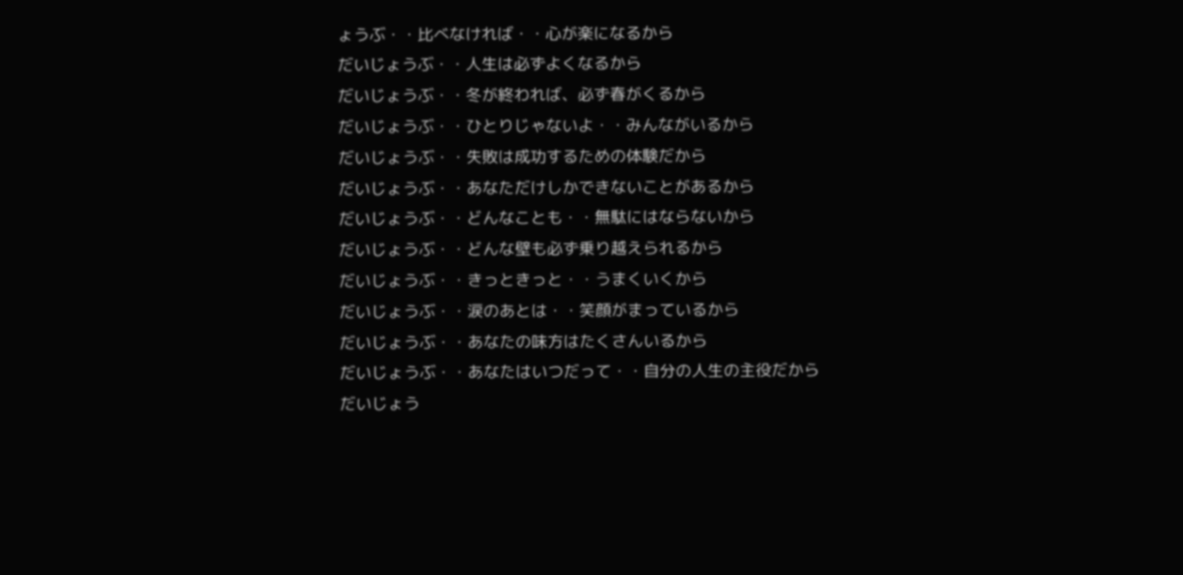ょうぶ・・比べなければ・・心が楽になるから
だいじょうぶ・・人生は必ずよくなるから
だいじょうぶ・・冬が終われば、必ず春がくるから
だいじょうぶ・・ひとりじゃないよ・・みんながいるから
だいじょうぶ・・失敗は成功するための体験だから
だいじょうぶ・・あなただけしかできないことがあるから
だいじょうぶ・・どんなことも・・無駄にはならないから
だいじょうぶ・・どんな壁も必ず乗り越えられるから
だいじょうぶ・・きっときっと・・うまくいくから
だいじょうぶ・・涙のあとは・・笑顔がまっているから
だいじょうぶ・・あなたの味方はたくさんいるから
だいじょうぶ・・あなたはいつだって・・自分の人生の主役だから
だいじょう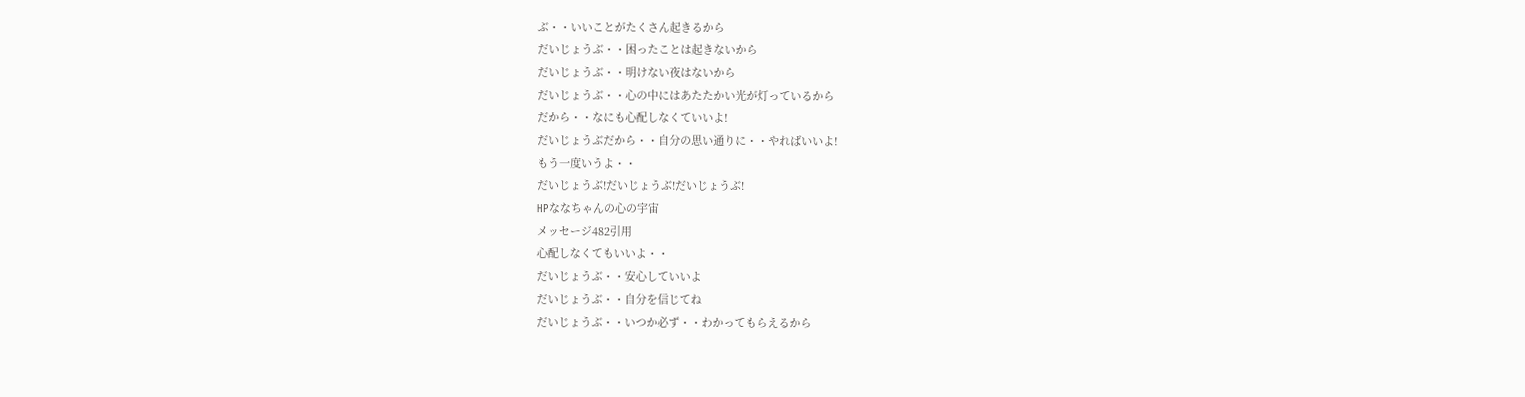ぶ・・いいことがたくさん起きるから
だいじょうぶ・・困ったことは起きないから
だいじょうぶ・・明けない夜はないから
だいじょうぶ・・心の中にはあたたかい光が灯っているから
だから・・なにも心配しなくていいよ!
だいじょうぶだから・・自分の思い通りに・・やればいいよ!
もう一度いうよ・・
だいじょうぶ!だいじょうぶ!だいじょうぶ!
HPななちゃんの心の宇宙
メッセージ482引用
心配しなくてもいいよ・・
だいじょうぶ・・安心していいよ
だいじょうぶ・・自分を信じてね
だいじょうぶ・・いつか必ず・・わかってもらえるから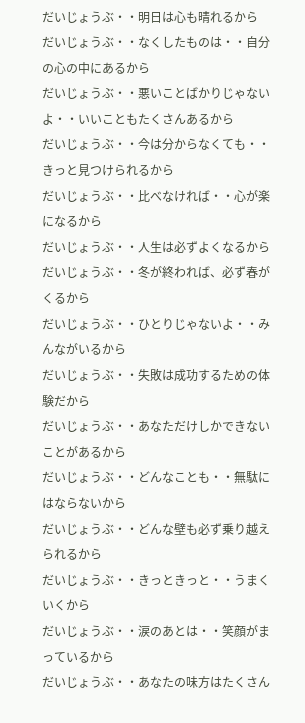だいじょうぶ・・明日は心も晴れるから
だいじょうぶ・・なくしたものは・・自分の心の中にあるから
だいじょうぶ・・悪いことばかりじゃないよ・・いいこともたくさんあるから
だいじょうぶ・・今は分からなくても・・きっと見つけられるから
だいじょうぶ・・比べなければ・・心が楽になるから
だいじょうぶ・・人生は必ずよくなるから
だいじょうぶ・・冬が終われば、必ず春がくるから
だいじょうぶ・・ひとりじゃないよ・・みんながいるから
だいじょうぶ・・失敗は成功するための体験だから
だいじょうぶ・・あなただけしかできないことがあるから
だいじょうぶ・・どんなことも・・無駄にはならないから
だいじょうぶ・・どんな壁も必ず乗り越えられるから
だいじょうぶ・・きっときっと・・うまくいくから
だいじょうぶ・・涙のあとは・・笑顔がまっているから
だいじょうぶ・・あなたの味方はたくさん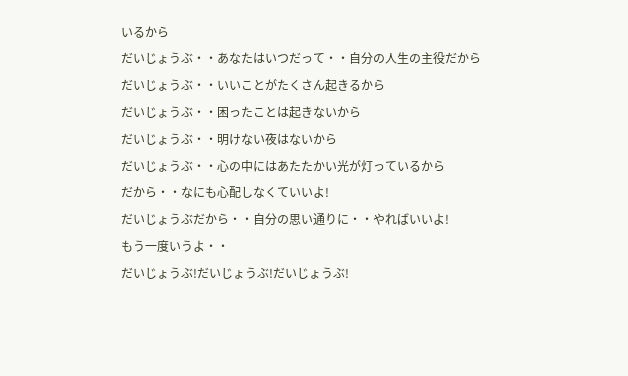いるから
だいじょうぶ・・あなたはいつだって・・自分の人生の主役だから
だいじょうぶ・・いいことがたくさん起きるから
だいじょうぶ・・困ったことは起きないから
だいじょうぶ・・明けない夜はないから
だいじょうぶ・・心の中にはあたたかい光が灯っているから
だから・・なにも心配しなくていいよ!
だいじょうぶだから・・自分の思い通りに・・やればいいよ!
もう一度いうよ・・
だいじょうぶ!だいじょうぶ!だいじょうぶ!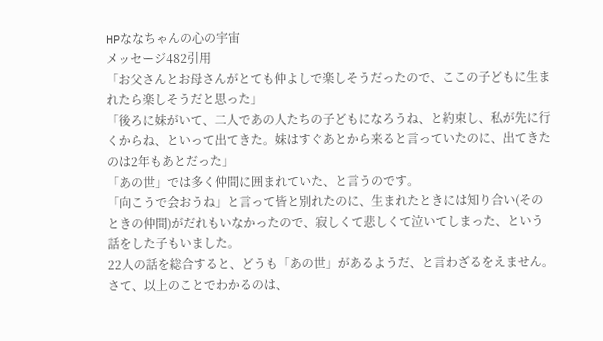HPななちゃんの心の宇宙
メッセージ482引用
「お父さんとお母さんがとても仲よしで楽しそうだったので、ここの子どもに生まれたら楽しそうだと思った」
「後ろに妹がいて、二人であの人たちの子どもになろうね、と約束し、私が先に行くからね、といって出てきた。妹はすぐあとから来ると言っていたのに、出てきたのは2年もあとだった」
「あの世」では多く仲間に囲まれていた、と言うのです。
「向こうで会おうね」と言って皆と別れたのに、生まれたときには知り合い(そのときの仲間)がだれもいなかったので、寂しくて悲しくて泣いてしまった、という話をした子もいました。
22人の話を総合すると、どうも「あの世」があるようだ、と言わざるをえません。
さて、以上のことでわかるのは、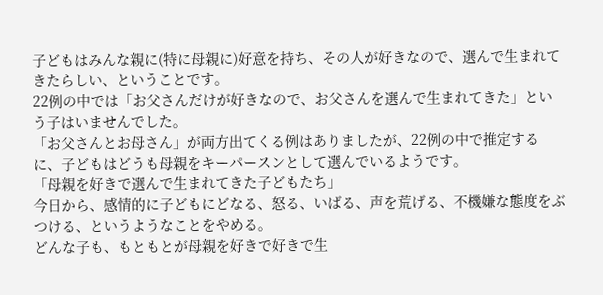子どもはみんな親に(特に母親に)好意を持ち、その人が好きなので、選んで生まれてきたらしい、ということです。
22例の中では「お父さんだけが好きなので、お父さんを選んで生まれてきた」という子はいませんでした。
「お父さんとお母さん」が両方出てくる例はありましたが、22例の中で推定するに、子どもはどうも母親をキーパースンとして選んでいるようです。
「母親を好きで選んで生まれてきた子どもたち」
今日から、感情的に子どもにどなる、怒る、いばる、声を荒げる、不機嫌な態度をぶつける、というようなことをやめる。
どんな子も、もともとが母親を好きで好きで生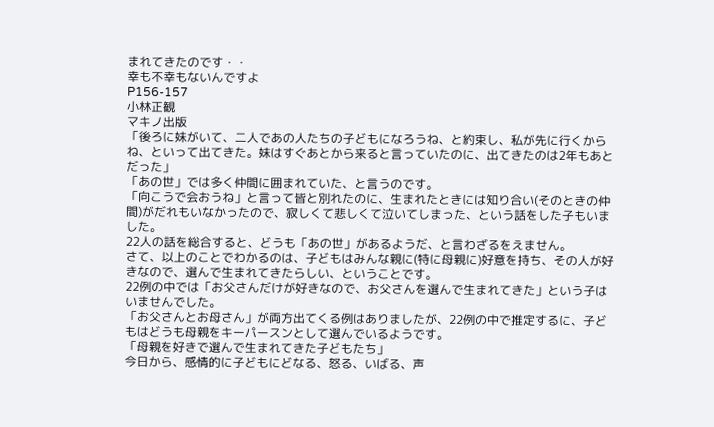まれてきたのです・・
幸も不幸もないんですよ
P156-157
小林正観
マキノ出版
「後ろに妹がいて、二人であの人たちの子どもになろうね、と約束し、私が先に行くからね、といって出てきた。妹はすぐあとから来ると言っていたのに、出てきたのは2年もあとだった」
「あの世」では多く仲間に囲まれていた、と言うのです。
「向こうで会おうね」と言って皆と別れたのに、生まれたときには知り合い(そのときの仲間)がだれもいなかったので、寂しくて悲しくて泣いてしまった、という話をした子もいました。
22人の話を総合すると、どうも「あの世」があるようだ、と言わざるをえません。
さて、以上のことでわかるのは、子どもはみんな親に(特に母親に)好意を持ち、その人が好きなので、選んで生まれてきたらしい、ということです。
22例の中では「お父さんだけが好きなので、お父さんを選んで生まれてきた」という子はいませんでした。
「お父さんとお母さん」が両方出てくる例はありましたが、22例の中で推定するに、子どもはどうも母親をキーパースンとして選んでいるようです。
「母親を好きで選んで生まれてきた子どもたち」
今日から、感情的に子どもにどなる、怒る、いばる、声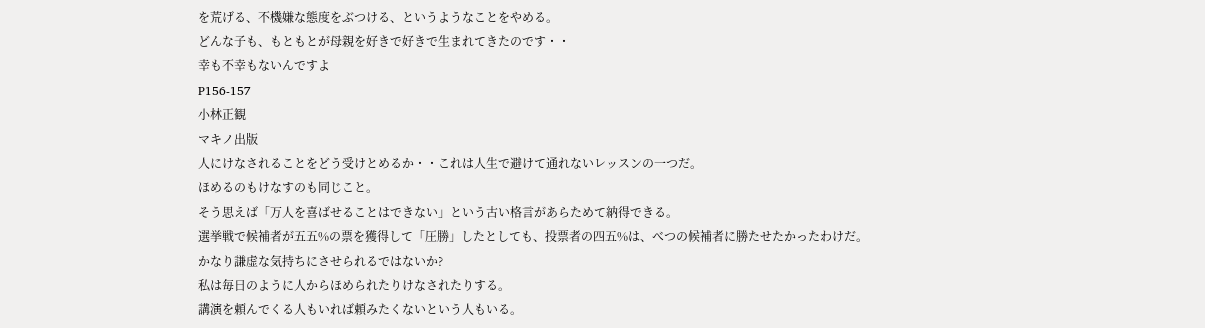を荒げる、不機嫌な態度をぶつける、というようなことをやめる。
どんな子も、もともとが母親を好きで好きで生まれてきたのです・・
幸も不幸もないんですよ
P156-157
小林正観
マキノ出版
人にけなされることをどう受けとめるか・・これは人生で避けて通れないレッスンの一つだ。
ほめるのもけなすのも同じこと。
そう思えば「万人を喜ばせることはできない」という古い格言があらためて納得できる。
選挙戦で候補者が五五%の票を獲得して「圧勝」したとしても、投票者の四五%は、べつの候補者に勝たせたかったわけだ。
かなり謙虚な気持ちにさせられるではないか?
私は毎日のように人からほめられたりけなされたりする。
講演を頼んでくる人もいれば頼みたくないという人もいる。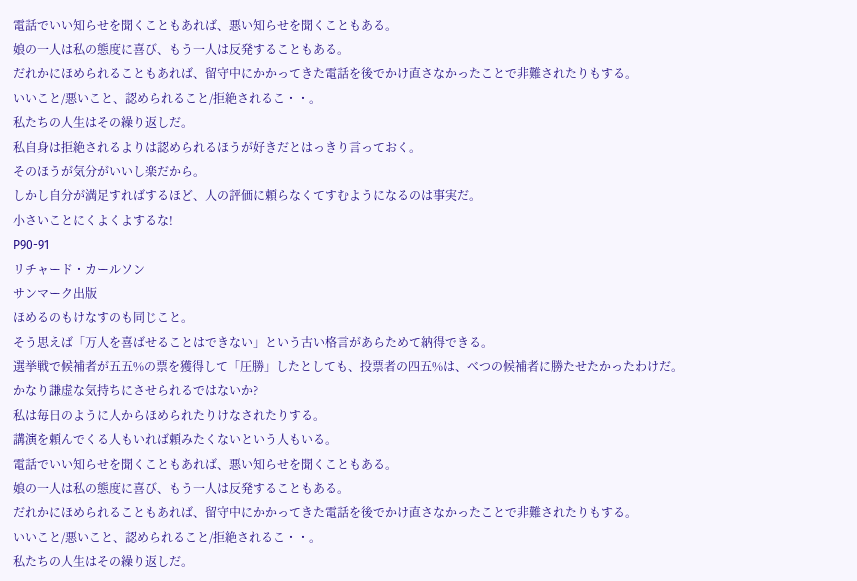電話でいい知らせを聞くこともあれば、悪い知らせを聞くこともある。
娘の一人は私の態度に喜び、もう一人は反発することもある。
だれかにほめられることもあれば、留守中にかかってきた電話を後でかけ直さなかったことで非難されたりもする。
いいこと/悪いこと、認められること/拒絶されるこ・・。
私たちの人生はその繰り返しだ。
私自身は拒絶されるよりは認められるほうが好きだとはっきり言っておく。
そのほうが気分がいいし楽だから。
しかし自分が満足すればするほど、人の評価に頼らなくてすむようになるのは事実だ。
小さいことにくよくよするな!
P90-91
リチャード・カールソン
サンマーク出版
ほめるのもけなすのも同じこと。
そう思えば「万人を喜ばせることはできない」という古い格言があらためて納得できる。
選挙戦で候補者が五五%の票を獲得して「圧勝」したとしても、投票者の四五%は、べつの候補者に勝たせたかったわけだ。
かなり謙虚な気持ちにさせられるではないか?
私は毎日のように人からほめられたりけなされたりする。
講演を頼んでくる人もいれば頼みたくないという人もいる。
電話でいい知らせを聞くこともあれば、悪い知らせを聞くこともある。
娘の一人は私の態度に喜び、もう一人は反発することもある。
だれかにほめられることもあれば、留守中にかかってきた電話を後でかけ直さなかったことで非難されたりもする。
いいこと/悪いこと、認められること/拒絶されるこ・・。
私たちの人生はその繰り返しだ。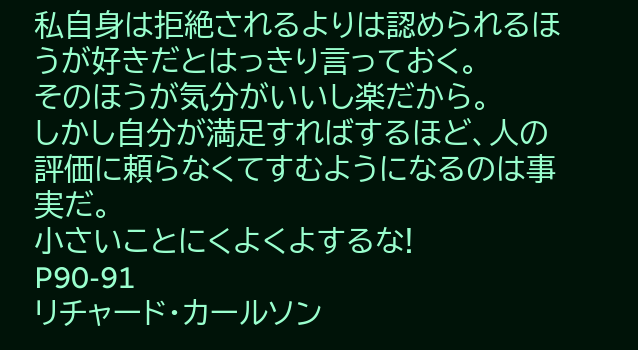私自身は拒絶されるよりは認められるほうが好きだとはっきり言っておく。
そのほうが気分がいいし楽だから。
しかし自分が満足すればするほど、人の評価に頼らなくてすむようになるのは事実だ。
小さいことにくよくよするな!
P90-91
リチャード・カールソン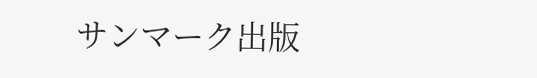サンマーク出版